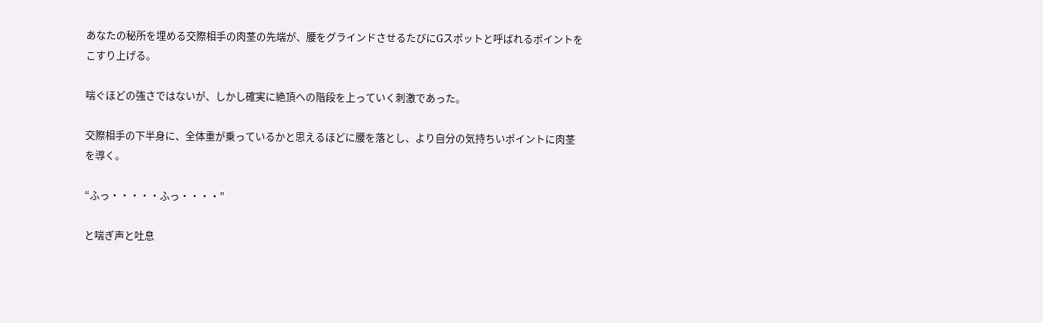あなたの秘所を埋める交際相手の肉茎の先端が、腰をグラインドさせるたびにGスポットと呼ばれるポイントをこすり上げる。

喘ぐほどの強さではないが、しかし確実に絶頂への階段を上っていく刺激であった。

交際相手の下半身に、全体重が乗っているかと思えるほどに腰を落とし、より自分の気持ちいポイントに肉茎を導く。

“ふっ・・・・・ふっ・・・・”

と喘ぎ声と吐息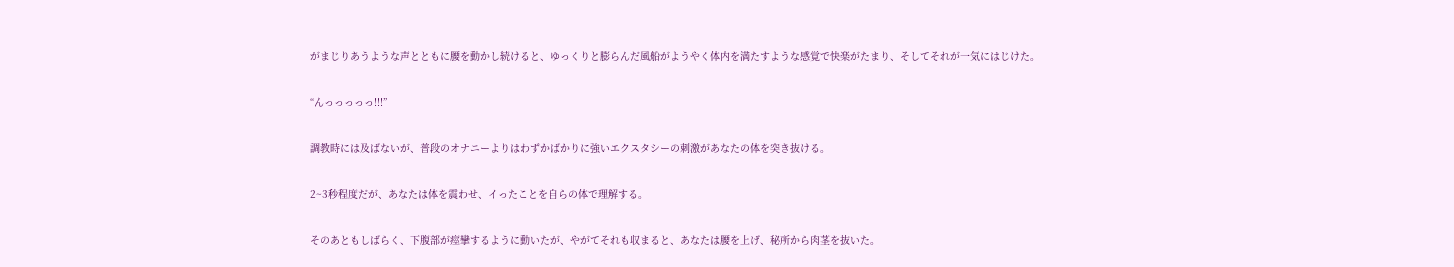がまじりあうような声とともに腰を動かし続けると、ゆっくりと膨らんだ風船がようやく体内を満たすような感覚で快楽がたまり、そしてそれが一気にはじけた。

“んっっっっっ!!!”

調教時には及ばないが、普段のオナニーよりはわずかばかりに強いエクスタシーの刺激があなたの体を突き抜ける。

2~3秒程度だが、あなたは体を震わせ、イったことを自らの体で理解する。

そのあともしばらく、下腹部が痙攣するように動いたが、やがてそれも収まると、あなたは腰を上げ、秘所から肉茎を抜いた。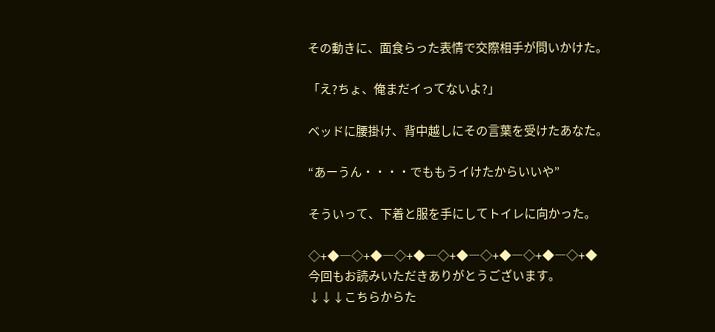その動きに、面食らった表情で交際相手が問いかけた。

「え?ちょ、俺まだイってないよ?」

ベッドに腰掛け、背中越しにその言葉を受けたあなた。

“あーうん・・・・でももうイけたからいいや”

そういって、下着と服を手にしてトイレに向かった。

◇+◆―◇+◆―◇+◆―◇+◆―◇+◆―◇+◆―◇+◆
今回もお読みいただきありがとうございます。
↓↓↓こちらからた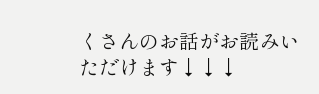くさんのお話がお読みいただけます↓↓↓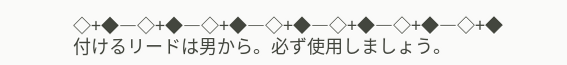◇+◆―◇+◆―◇+◆―◇+◆―◇+◆―◇+◆―◇+◆
付けるリードは男から。必ず使用しましょう。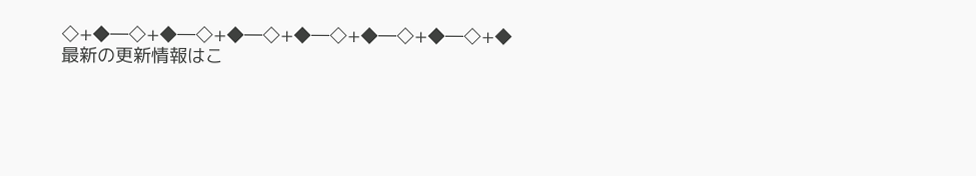◇+◆―◇+◆―◇+◆―◇+◆―◇+◆―◇+◆―◇+◆
最新の更新情報はこ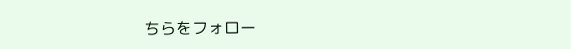ちらをフォロー